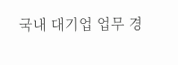국내 대기업 업무 경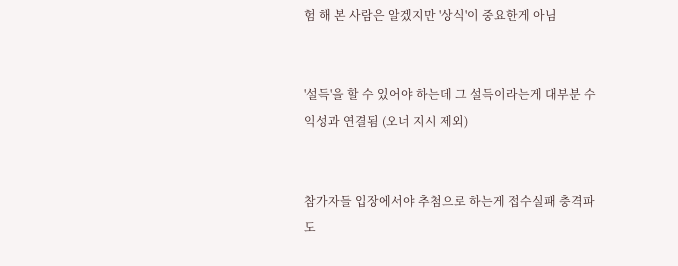험 해 본 사람은 알겠지만 '상식'이 중요한게 아님


'설득'을 할 수 있어야 하는데 그 설득이라는게 대부분 수익성과 연결됨 (오너 지시 제외)


참가자들 입장에서야 추첨으로 하는게 접수실패 충격파도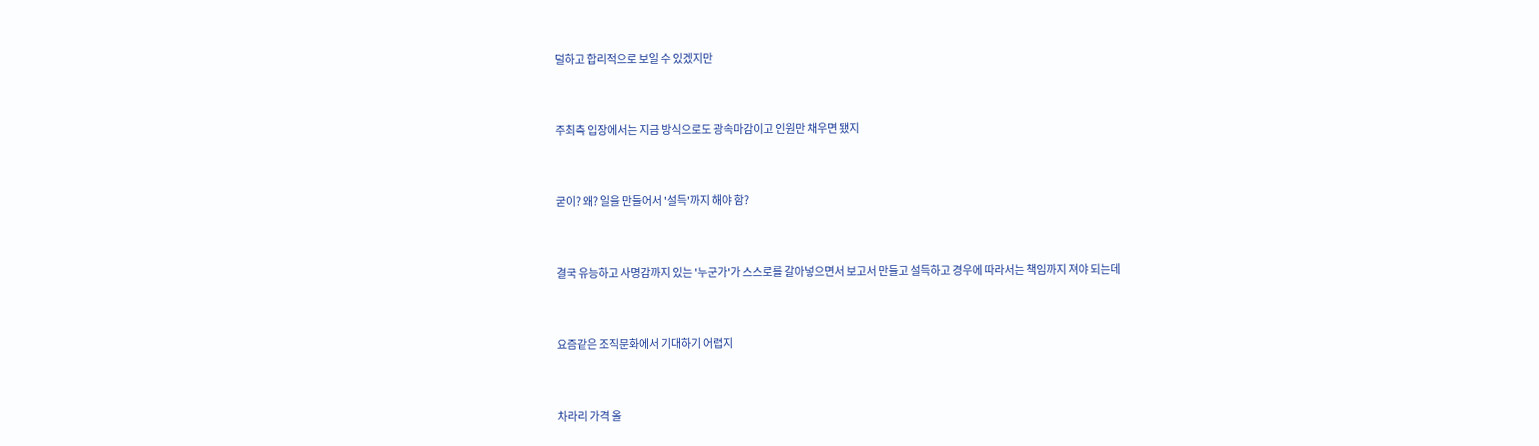덜하고 합리적으로 보일 수 있겠지만


주최측 입장에서는 지금 방식으로도 광속마감이고 인원만 채우면 됐지


굳이? 왜? 일을 만들어서 '설득'까지 해야 함?


결국 유능하고 사명감까지 있는 '누군가'가 스스로를 갈아넣으면서 보고서 만들고 설득하고 경우에 따라서는 책임까지 져야 되는데


요즘같은 조직문화에서 기대하기 어렵지


차라리 가격 올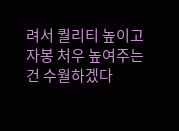려서 퀄리티 높이고 자봉 처우 높여주는 건 수월하겠다